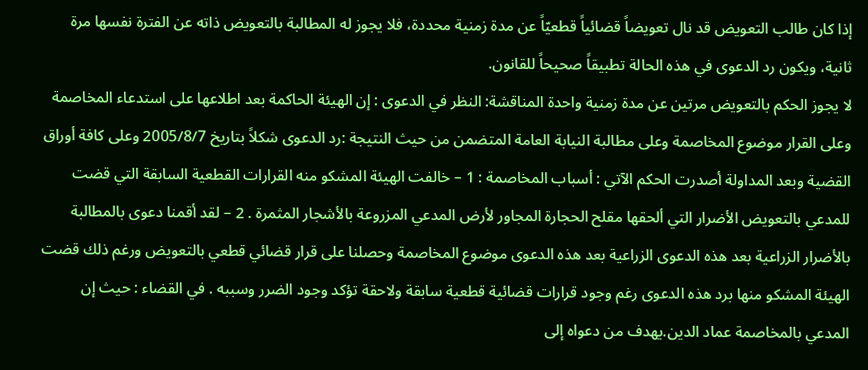إذا كان طالب التعويض قد نال تعويضاً قضائياً قطعيّاً عن مدة زمنية محددة، فلا يجوز له المطالبة بالتعويض ذاته عن الفترة نفسها مرة ثانية، ويكون رد الدعوى في هذه الحالة تطبيقاً صحيحاً للقانون.
لا يجوز الحكم بالتعويض مرتين عن مدة زمنية واحدة المناقشة: النظر في الدعوى : إن الهيئة الحاكمة بعد اطلاعها على استدعاء المخاصمة وعلى القرار موضوع المخاصمة وعلى مطالبة النيابة العامة المتضمن من حيث النتيجة :رد الدعوى شكلاً بتاريخ 2005/8/7 وعلى كافة أوراق القضية وبعد المداولة أصدرت الحكم الآتي : أسباب المخاصمة : 1 – خالفت الهيئة المشكو منه القرارات القطعية السابقة التي قضت للمدعي بالتعويض الأضرار التي ألحقها مقلح الحجارة المجاور لأرض المدعي المزروعة بالأشجار المثمرة . 2 – لقد أقمنا دعوى بالمطالبة بالأضرار الزراعية بعد هذه الدعوى الزراعية بعد هذه الدعوى موضوع المخاصمة وحصلنا على قرار قضائي قطعي بالتعويض ورغم ذلك قضت الهيئة المشكو منها برد هذه الدعوى رغم وجود قرارات قضائية قطعية سابقة ولاحقة تؤكد وجود الضرر وسببه . في القضاء : حيث إن المدعي بالمخاصمة عماد الدين.يهدف من دعواه إلى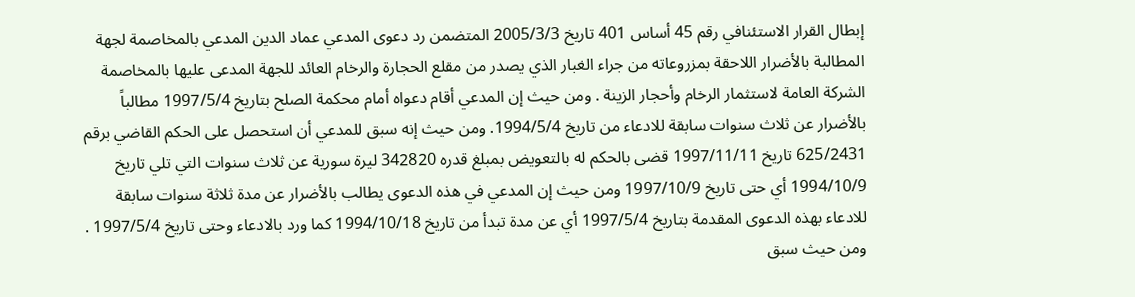إبطال القرار الاستئنافي رقم 45 أساس 401 تاريخ 2005/3/3 المتضمن رد دعوى المدعي عماد الدين المدعي بالمخاصمة لجهة المطالبة بالأضرار اللاحقة بمزروعاته من جراء الغبار الذي يصدر من مقلع الحجارة والرخام العائد للجهة المدعى عليها بالمخاصمة الشركة العامة لاستثمار الرخام وأحجار الزينة . ومن حيث إن المدعي أقام دعواه أمام محكمة الصلح بتاريخ 1997/5/4 مطالباً بالأضرار عن ثلاث سنوات سابقة للادعاء من تاريخ 1994/5/4. ومن حيث إنه سبق للمدعي أن استحصل على الحكم القاضي برقم 625/2431 تاريخ 1997/11/11 قضى بالحكم له بالتعويض بمبلغ قدره 342820 ليرة سورية عن ثلاث سنوات التي تلي تاريخ 1994/10/9 أي حتى تاريخ 1997/10/9 ومن حيث إن المدعي في هذه الدعوى يطالب بالأضرار عن مدة ثلاثة سنوات سابقة للادعاء بهذه الدعوى المقدمة بتاريخ 1997/5/4 أي عن مدة تبدأ من تاريخ 1994/10/18 كما ورد بالادعاء وحتى تاريخ 1997/5/4 . ومن حيث سبق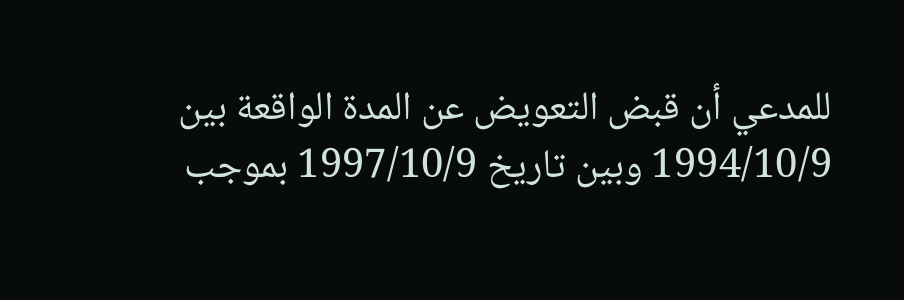للمدعي أن قبض التعويض عن المدة الواقعة بين 1994/10/9 وبين تاريخ 1997/10/9 بموجب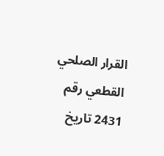القرار الصلحي القطعي رقم 2431 تاريخ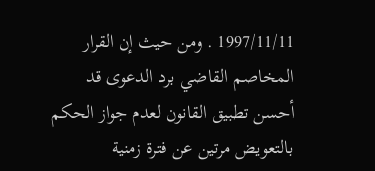1997/11/11 . ومن حيث إن القرار المخاصم القاضي برد الدعوى قد أحسن تطبيق القانون لعدم جواز الحكم بالتعويض مرتين عن فترة زمنية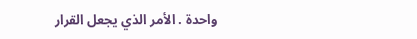واحدة . الأمر الذي يجعل القرار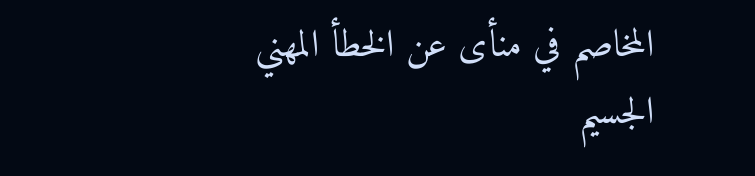المخاصم في منأى عن الخطأ المهني الجسيم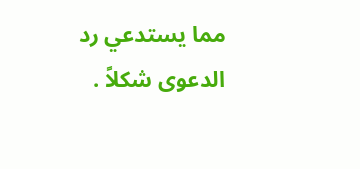مما يستدعي رد الدعوى شكلاً .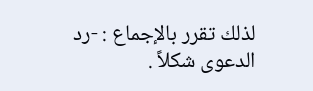لذلك تقرر بالإجماع : -رد الدعوى شكلاً .